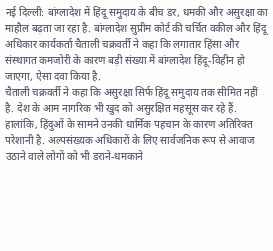नई दिल्ली: बांग्लादेश में हिंदू समुदाय के बीच डर, धमकी और असुरक्षा का माहौल बढ़ता जा रहा है. बांग्लादेश सुप्रीम कोर्ट की चर्चित वकील और हिंदू अधिकार कार्यकर्ता चैताली चक्रवर्ती ने कहा कि लगातार हिंसा और संस्थागत कमजोरी के कारण बड़ी संख्या में बांग्लादेश हिंदू-विहीन हो जाएगा, ऐसा दवा किया है.
चैताली चक्रवर्ती ने कहा कि असुरक्षा सिर्फ हिंदू समुदाय तक सीमित नहीं है. देश के आम नागरिक भी खुद को असुरक्षित महसूस कर रहे हैं. हालांकि, हिंदुओं के सामने उनकी धार्मिक पहचान के कारण अतिरिक्त परेशानी है. अल्पसंख्यक अधिकारों के लिए सार्वजनिक रूप से आवाज उठाने वाले लोगों को भी डराने-धमकाने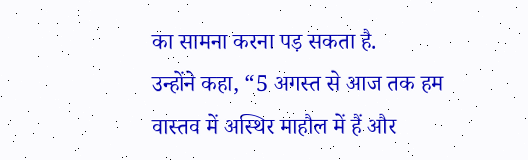का सामना करना पड़ सकता है.
उन्होंने कहा, “5 अगस्त से आज तक हम वास्तव में अस्थिर माहौल में हैं और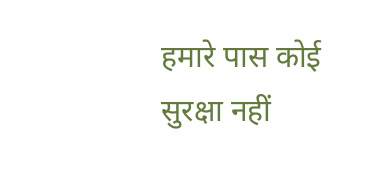हमारे पास कोई सुरक्षा नहीं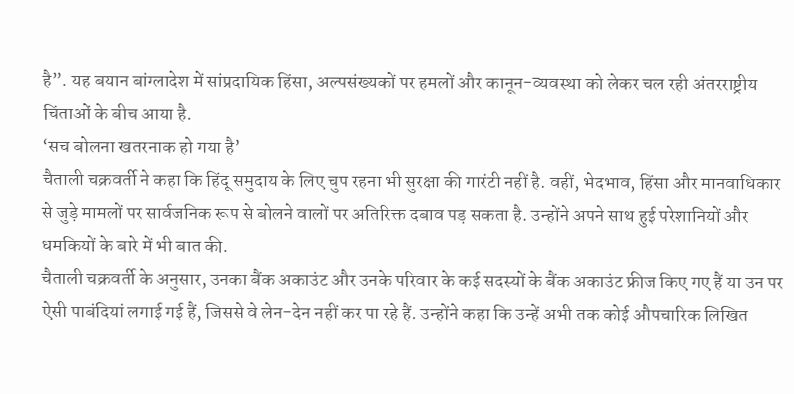है”. यह बयान बांग्लादेश में सांप्रदायिक हिंसा, अल्पसंख्यकों पर हमलों और कानून-व्यवस्था को लेकर चल रही अंतरराष्ट्रीय चिंताओं के बीच आया है.
‘सच बोलना खतरनाक हो गया है’
चैताली चक्रवर्ती ने कहा कि हिंदू समुदाय के लिए चुप रहना भी सुरक्षा की गारंटी नहीं है. वहीं, भेदभाव, हिंसा और मानवाधिकार से जुड़े मामलों पर सार्वजनिक रूप से बोलने वालों पर अतिरिक्त दबाव पड़ सकता है. उन्होंने अपने साथ हुई परेशानियों और धमकियों के बारे में भी बात की.
चैताली चक्रवर्ती के अनुसार, उनका बैंक अकाउंट और उनके परिवार के कई सदस्यों के बैंक अकाउंट फ्रीज किए गए हैं या उन पर ऐसी पाबंदियां लगाई गई हैं, जिससे वे लेन-देन नहीं कर पा रहे हैं. उन्होंने कहा कि उन्हें अभी तक कोई औपचारिक लिखित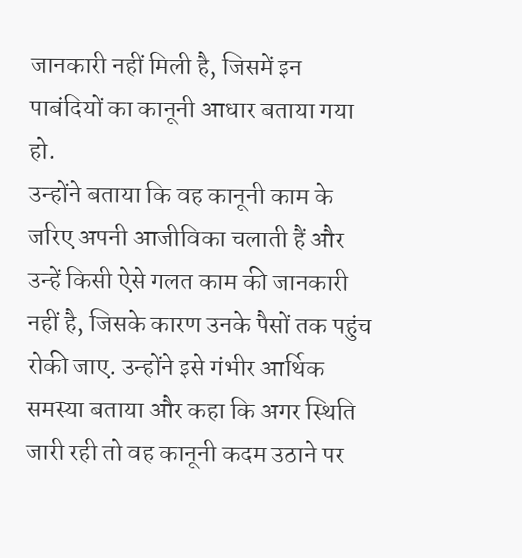जानकारी नहीं मिली है, जिसमें इन पाबंदियों का कानूनी आधार बताया गया हो.
उन्होंने बताया कि वह कानूनी काम के जरिए अपनी आजीविका चलाती हैं और उन्हें किसी ऐसे गलत काम की जानकारी नहीं है, जिसके कारण उनके पैसों तक पहुंच रोकी जाए. उन्होंने इसे गंभीर आर्थिक समस्या बताया और कहा कि अगर स्थिति जारी रही तो वह कानूनी कदम उठाने पर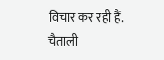विचार कर रही हैं.
चैताली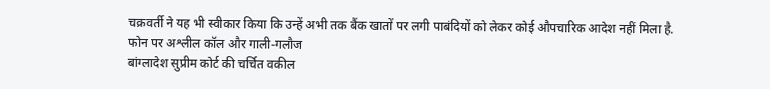चक्रवर्ती ने यह भी स्वीकार किया कि उन्हें अभी तक बैंक खातों पर लगी पाबंदियों को लेकर कोई औपचारिक आदेश नहीं मिला है.
फोन पर अश्लील कॉल और गाली-गलौज
बांग्लादेश सुप्रीम कोर्ट की चर्चित वकील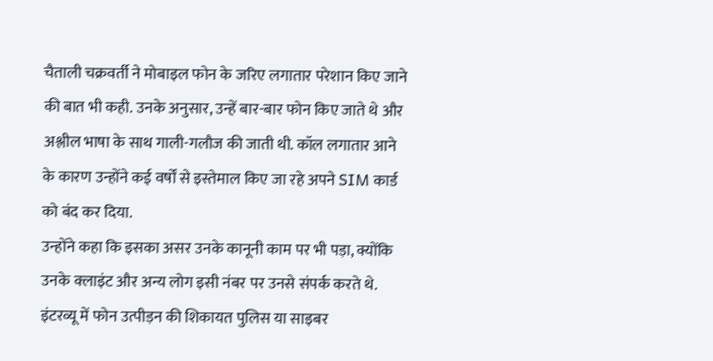चैताली चक्रवर्ती ने मोबाइल फोन के जरिए लगातार परेशान किए जाने की बात भी कही. उनके अनुसार, उन्हें बार-बार फोन किए जाते थे और अश्लील भाषा के साथ गाली-गलौज की जाती थी. कॉल लगातार आने के कारण उन्होंने कई वर्षों से इस्तेमाल किए जा रहे अपने SIM कार्ड को बंद कर दिया.
उन्होंने कहा कि इसका असर उनके कानूनी काम पर भी पड़ा, क्योंकि उनके क्लाइंट और अन्य लोग इसी नंबर पर उनसे संपर्क करते थे. इंटरव्यू में फोन उत्पीड़न की शिकायत पुलिस या साइबर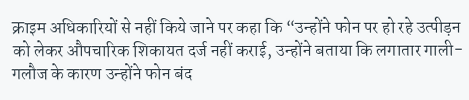क्राइम अधिकारियों से नहीं किये जाने पर कहा कि “उन्होंने फोन पर हो रहे उत्पीड़न को लेकर औपचारिक शिकायत दर्ज नहीं कराई, उन्होंने बताया कि लगातार गाली-गलौज के कारण उन्होंने फोन बंद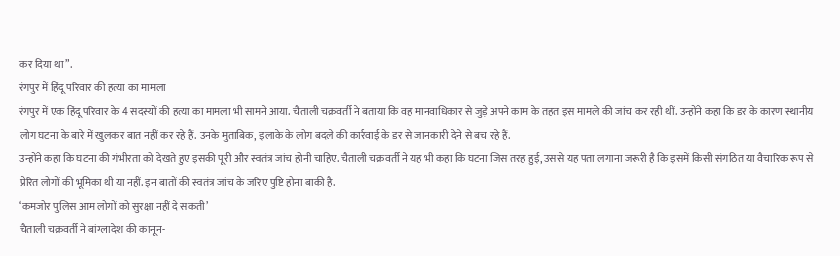कर दिया था”.
रंगपुर में हिंदू परिवार की हत्या का मामला
रंगपुर में एक हिंदू परिवार के 4 सदस्यों की हत्या का मामला भी सामने आया. चैताली चक्रवर्ती ने बताया कि वह मानवाधिकार से जुड़े अपने काम के तहत इस मामले की जांच कर रही थीं. उन्होंने कहा कि डर के कारण स्थानीय लोग घटना के बारे में खुलकर बात नहीं कर रहे हैं. उनके मुताबिक, इलाके के लोग बदले की कार्रवाई के डर से जानकारी देने से बच रहे हैं.
उन्होंने कहा कि घटना की गंभीरता को देखते हुए इसकी पूरी और स्वतंत्र जांच होनी चाहिए. चैताली चक्रवर्ती ने यह भी कहा कि घटना जिस तरह हुई, उससे यह पता लगाना जरूरी है कि इसमें किसी संगठित या वैचारिक रूप से प्रेरित लोगों की भूमिका थी या नहीं. इन बातों की स्वतंत्र जांच के जरिए पुष्टि होना बाकी है.
‘कमजोर पुलिस आम लोगों को सुरक्षा नहीं दे सकती’
चैताली चक्रवर्ती ने बांग्लादेश की कानून-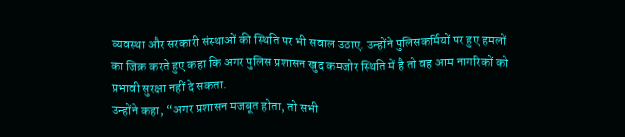व्यवस्था और सरकारी संस्थाओं की स्थिति पर भी सवाल उठाए. उन्होंने पुलिसकर्मियों पर हुए हमलों का जिक्र करते हुए कहा कि अगर पुलिस प्रशासन खुद कमजोर स्थिति में है तो वह आम नागरिकों को प्रभावी सुरक्षा नहीं दे सकता.
उन्होंने कहा, “अगर प्रशासन मजबूत होता, तो सभी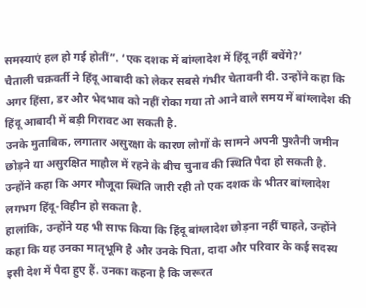समस्याएं हल हो गई होतीं”. ‘एक दशक में बांग्लादेश में हिंदू नहीं बचेंगे?’
चैताली चक्रवर्ती ने हिंदू आबादी को लेकर सबसे गंभीर चेतावनी दी. उन्होंने कहा कि अगर हिंसा, डर और भेदभाव को नहीं रोका गया तो आने वाले समय में बांग्लादेश की हिंदू आबादी में बड़ी गिरावट आ सकती है.
उनके मुताबिक, लगातार असुरक्षा के कारण लोगों के सामने अपनी पुश्तैनी जमीन छोड़ने या असुरक्षित माहौल में रहने के बीच चुनाव की स्थिति पैदा हो सकती है. उन्होंने कहा कि अगर मौजूदा स्थिति जारी रही तो एक दशक के भीतर बांग्लादेश लगभग हिंदू-विहीन हो सकता है.
हालांकि, उन्होंने यह भी साफ किया कि हिंदू बांग्लादेश छोड़ना नहीं चाहते, उन्होंने कहा कि यह उनका मातृभूमि है और उनके पिता, दादा और परिवार के कई सदस्य इसी देश में पैदा हुए हैं. उनका कहना है कि जरूरत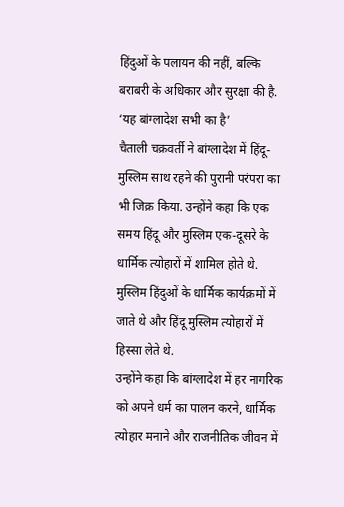हिंदुओं के पलायन की नहीं, बल्कि बराबरी के अधिकार और सुरक्षा की है.
‘यह बांग्लादेश सभी का है’
चैताली चक्रवर्ती ने बांग्लादेश में हिंदू-मुस्लिम साथ रहने की पुरानी परंपरा का भी जिक्र किया. उन्होंने कहा कि एक समय हिंदू और मुस्लिम एक-दूसरे के धार्मिक त्योहारों में शामिल होते थे. मुस्लिम हिंदुओं के धार्मिक कार्यक्रमों में जाते थे और हिंदू मुस्लिम त्योहारों में हिस्सा लेते थे.
उन्होंने कहा कि बांग्लादेश में हर नागरिक को अपने धर्म का पालन करने, धार्मिक त्योहार मनाने और राजनीतिक जीवन में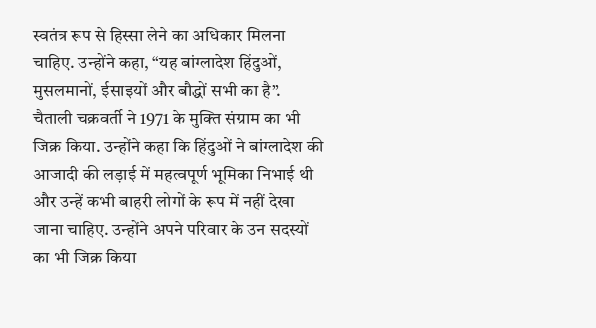स्वतंत्र रूप से हिस्सा लेने का अधिकार मिलना चाहिए. उन्होंने कहा, “यह बांग्लादेश हिंदुओं, मुसलमानों, ईसाइयों और बौद्धों सभी का है”.
चैताली चक्रवर्ती ने 1971 के मुक्ति संग्राम का भी जिक्र किया. उन्होंने कहा कि हिंदुओं ने बांग्लादेश की आजादी की लड़ाई में महत्वपूर्ण भूमिका निभाई थी और उन्हें कभी बाहरी लोगों के रूप में नहीं देखा जाना चाहिए. उन्होंने अपने परिवार के उन सदस्यों का भी जिक्र किया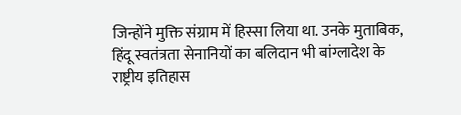जिन्होंने मुक्ति संग्राम में हिस्सा लिया था. उनके मुताबिक, हिंदू स्वतंत्रता सेनानियों का बलिदान भी बांग्लादेश के राष्ट्रीय इतिहास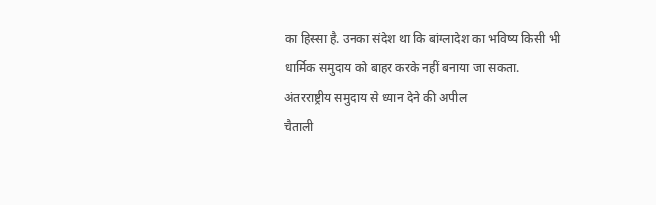का हिस्सा है. उनका संदेश था कि बांग्लादेश का भविष्य किसी भी धार्मिक समुदाय को बाहर करके नहीं बनाया जा सकता.
अंतरराष्ट्रीय समुदाय से ध्यान देने की अपील
चैताली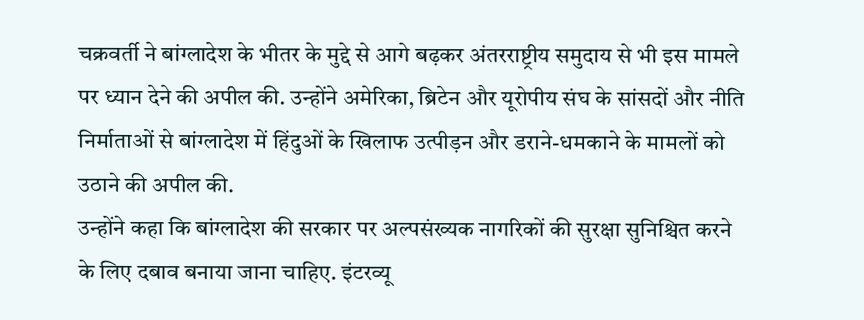चक्रवर्ती ने बांग्लादेश के भीतर के मुद्दे से आगे बढ़कर अंतरराष्ट्रीय समुदाय से भी इस मामले पर ध्यान देने की अपील की. उन्होंने अमेरिका, ब्रिटेन और यूरोपीय संघ के सांसदों और नीति निर्माताओं से बांग्लादेश में हिंदुओं के खिलाफ उत्पीड़न और डराने-धमकाने के मामलों को उठाने की अपील की.
उन्होंने कहा कि बांग्लादेश की सरकार पर अल्पसंख्यक नागरिकों की सुरक्षा सुनिश्चित करने के लिए दबाव बनाया जाना चाहिए. इंटरव्यू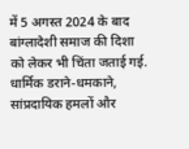में 5 अगस्त 2024 के बाद बांग्लादेशी समाज की दिशा को लेकर भी चिंता जताई गई. धार्मिक डराने-धमकाने, सांप्रदायिक हमलों और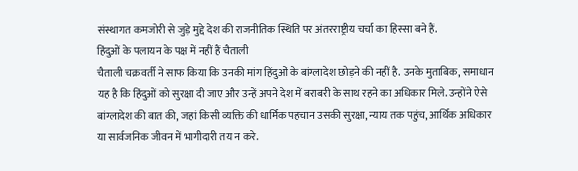संस्थागत कमजोरी से जुड़े मुद्दे देश की राजनीतिक स्थिति पर अंतरराष्ट्रीय चर्चा का हिस्सा बने हैं.
हिंदुओं के पलायन के पक्ष में नहीं हैं चैताली
चैताली चक्रवर्ती ने साफ किया कि उनकी मांग हिंदुओं के बांग्लादेश छोड़ने की नहीं है. उनके मुताबिक, समाधान यह है कि हिंदुओं को सुरक्षा दी जाए और उन्हें अपने देश में बराबरी के साथ रहने का अधिकार मिले. उन्होंने ऐसे बांग्लादेश की बात की, जहां किसी व्यक्ति की धार्मिक पहचान उसकी सुरक्षा, न्याय तक पहुंच, आर्थिक अधिकार या सार्वजनिक जीवन में भागीदारी तय न करे.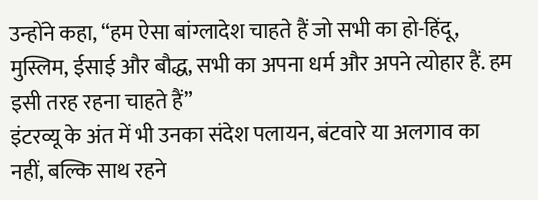उन्होंने कहा, “हम ऐसा बांग्लादेश चाहते हैं जो सभी का हो-हिंदू, मुस्लिम, ईसाई और बौद्ध, सभी का अपना धर्म और अपने त्योहार हैं. हम इसी तरह रहना चाहते हैं”
इंटरव्यू के अंत में भी उनका संदेश पलायन, बंटवारे या अलगाव का नहीं, बल्कि साथ रहने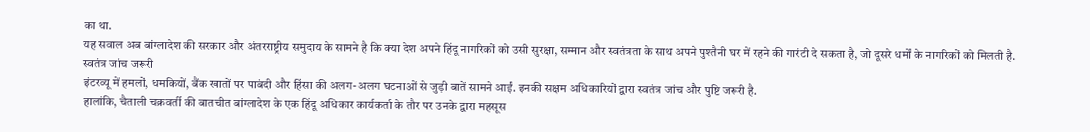का था.
यह सवाल अब बांग्लादेश की सरकार और अंतरराष्ट्रीय समुदाय के सामने है कि क्या देश अपने हिंदू नागरिकों को उसी सुरक्षा, सम्मान और स्वतंत्रता के साथ अपने पुश्तैनी घर में रहने की गारंटी दे सकता है, जो दूसरे धर्मों के नागरिकों को मिलती है.
स्वतंत्र जांच जरूरी
इंटरव्यू में हमलों, धमकियों, बैंक खातों पर पाबंदी और हिंसा की अलग-अलग घटनाओं से जुड़ी बातें सामने आईं. इनकी सक्षम अधिकारियों द्वारा स्वतंत्र जांच और पुष्टि जरूरी है.
हालांकि, चैताली चक्रवर्ती की बातचीत बांग्लादेश के एक हिंदू अधिकार कार्यकर्ता के तौर पर उनके द्वारा महसूस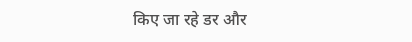किए जा रहे डर और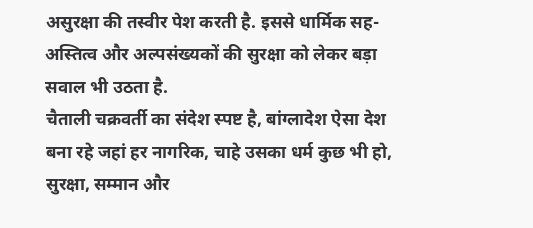असुरक्षा की तस्वीर पेश करती है. इससे धार्मिक सह-अस्तित्व और अल्पसंख्यकों की सुरक्षा को लेकर बड़ा सवाल भी उठता है.
चैताली चक्रवर्ती का संदेश स्पष्ट है, बांग्लादेश ऐसा देश बना रहे जहां हर नागरिक, चाहे उसका धर्म कुछ भी हो, सुरक्षा, सम्मान और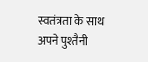स्वतंत्रता के साथ अपने पुश्तैनी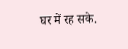घर में रह सके.